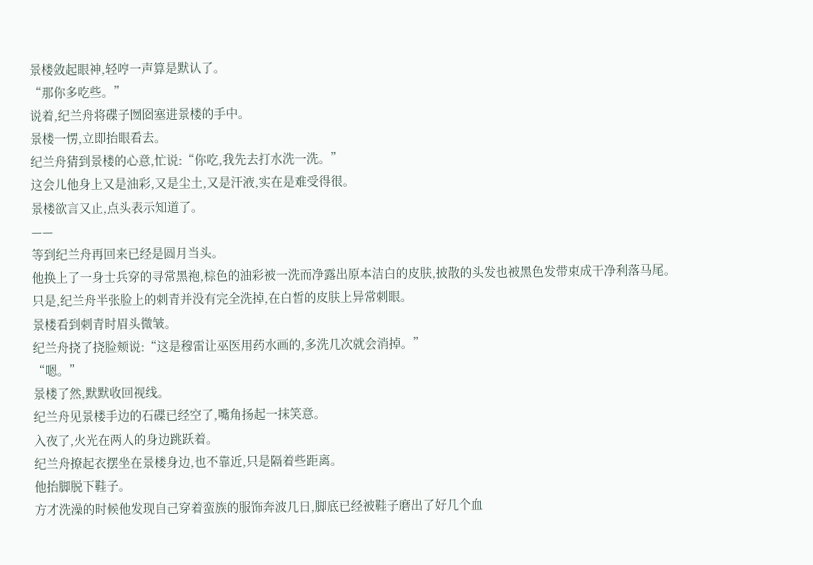景楼敛起眼神,轻哼一声算是默认了。
“那你多吃些。”
说着,纪兰舟将碟子囫囵塞进景楼的手中。
景楼一愣,立即抬眼看去。
纪兰舟猜到景楼的心意,忙说:“你吃,我先去打水洗一洗。”
这会儿他身上又是油彩,又是尘土,又是汗液,实在是难受得很。
景楼欲言又止,点头表示知道了。
——
等到纪兰舟再回来已经是圆月当头。
他换上了一身士兵穿的寻常黑袍,棕色的油彩被一洗而净露出原本洁白的皮肤,披散的头发也被黑色发带束成干净利落马尾。
只是,纪兰舟半张脸上的刺青并没有完全洗掉,在白皙的皮肤上异常刺眼。
景楼看到刺青时眉头微皱。
纪兰舟挠了挠脸颊说:“这是穆雷让巫医用药水画的,多洗几次就会消掉。”
“嗯。”
景楼了然,默默收回视线。
纪兰舟见景楼手边的石碟已经空了,嘴角扬起一抹笑意。
入夜了,火光在两人的身边跳跃着。
纪兰舟撩起衣摆坐在景楼身边,也不靠近,只是隔着些距离。
他抬脚脱下鞋子。
方才洗澡的时候他发现自己穿着蛮族的服饰奔波几日,脚底已经被鞋子磨出了好几个血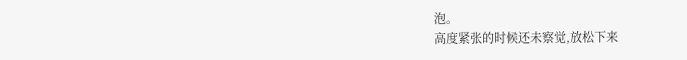泡。
高度紧张的时候还未察觉,放松下来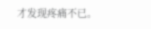才发现疼痛不已。